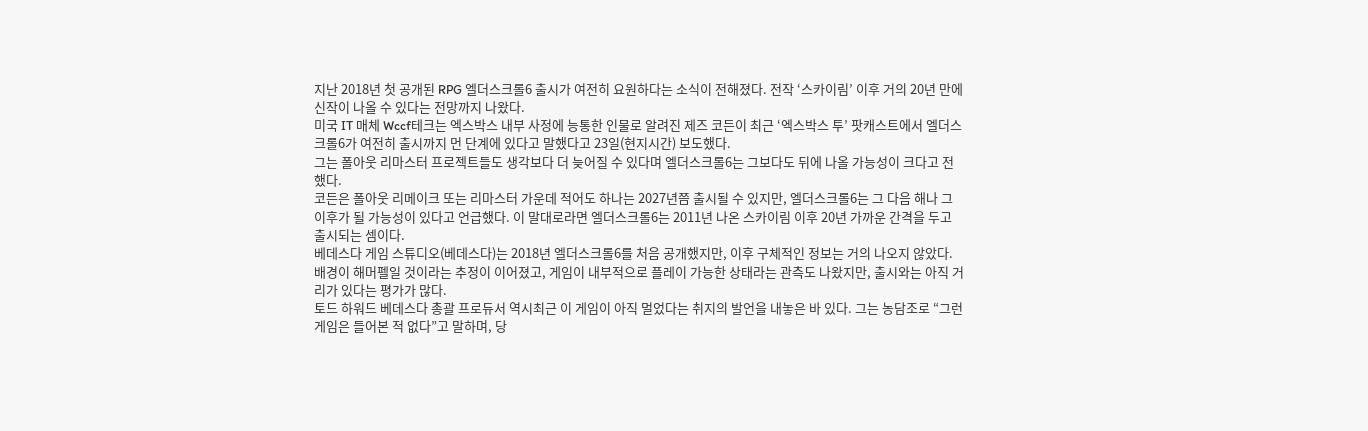지난 2018년 첫 공개된 RPG 엘더스크롤6 출시가 여전히 요원하다는 소식이 전해졌다. 전작 ‘스카이림’ 이후 거의 20년 만에 신작이 나올 수 있다는 전망까지 나왔다.
미국 IT 매체 Wccf테크는 엑스박스 내부 사정에 능통한 인물로 알려진 제즈 코든이 최근 ‘엑스박스 투’ 팟캐스트에서 엘더스크롤6가 여전히 출시까지 먼 단계에 있다고 말했다고 23일(현지시간) 보도했다.
그는 폴아웃 리마스터 프로젝트들도 생각보다 더 늦어질 수 있다며 엘더스크롤6는 그보다도 뒤에 나올 가능성이 크다고 전했다.
코든은 폴아웃 리메이크 또는 리마스터 가운데 적어도 하나는 2027년쯤 출시될 수 있지만, 엘더스크롤6는 그 다음 해나 그 이후가 될 가능성이 있다고 언급했다. 이 말대로라면 엘더스크롤6는 2011년 나온 스카이림 이후 20년 가까운 간격을 두고 출시되는 셈이다.
베데스다 게임 스튜디오(베데스다)는 2018년 엘더스크롤6를 처음 공개했지만, 이후 구체적인 정보는 거의 나오지 않았다. 배경이 해머펠일 것이라는 추정이 이어졌고, 게임이 내부적으로 플레이 가능한 상태라는 관측도 나왔지만, 출시와는 아직 거리가 있다는 평가가 많다.
토드 하워드 베데스다 총괄 프로듀서 역시최근 이 게임이 아직 멀었다는 취지의 발언을 내놓은 바 있다. 그는 농담조로 “그런 게임은 들어본 적 없다”고 말하며, 당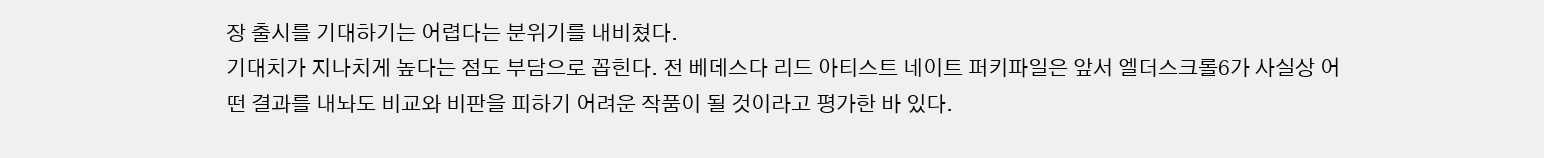장 출시를 기대하기는 어렵다는 분위기를 내비쳤다.
기대치가 지나치게 높다는 점도 부담으로 꼽힌다. 전 베데스다 리드 아티스트 네이트 퍼키파일은 앞서 엘더스크롤6가 사실상 어떤 결과를 내놔도 비교와 비판을 피하기 어려운 작품이 될 것이라고 평가한 바 있다.